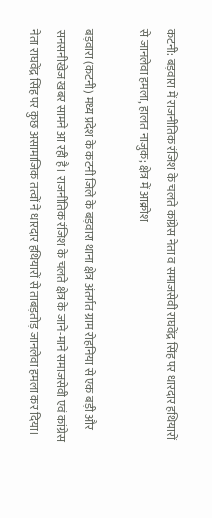कटनी: बड़वारा में राजनीतिक रंजिश के चलते कांग्रेस नेता व समाजसेवी राघवेंद्र सिंह पर धारदार हथियारों से जानलेवा हमला, हालत नाजुक; क्षेत्र में आक्रोश

बड़वारा (कटनी) मध्य प्रदेश के कटनी जिले के बड़वारा थाना क्षेत्र अंतर्गत ग्राम रोहनिया से एक बड़ी और सनसनीखेज खबर सामने आ रही है। राजनीतिक रंजिश के चलते क्षेत्र के जाने-माने समाजसेवी एवं कांग्रेस नेता राघवेंद्र सिंह पर कुछ असामाजिक तत्वों ने धारदार हथियारों से ताबड़तोड़ जानलेवा हमला कर दिया।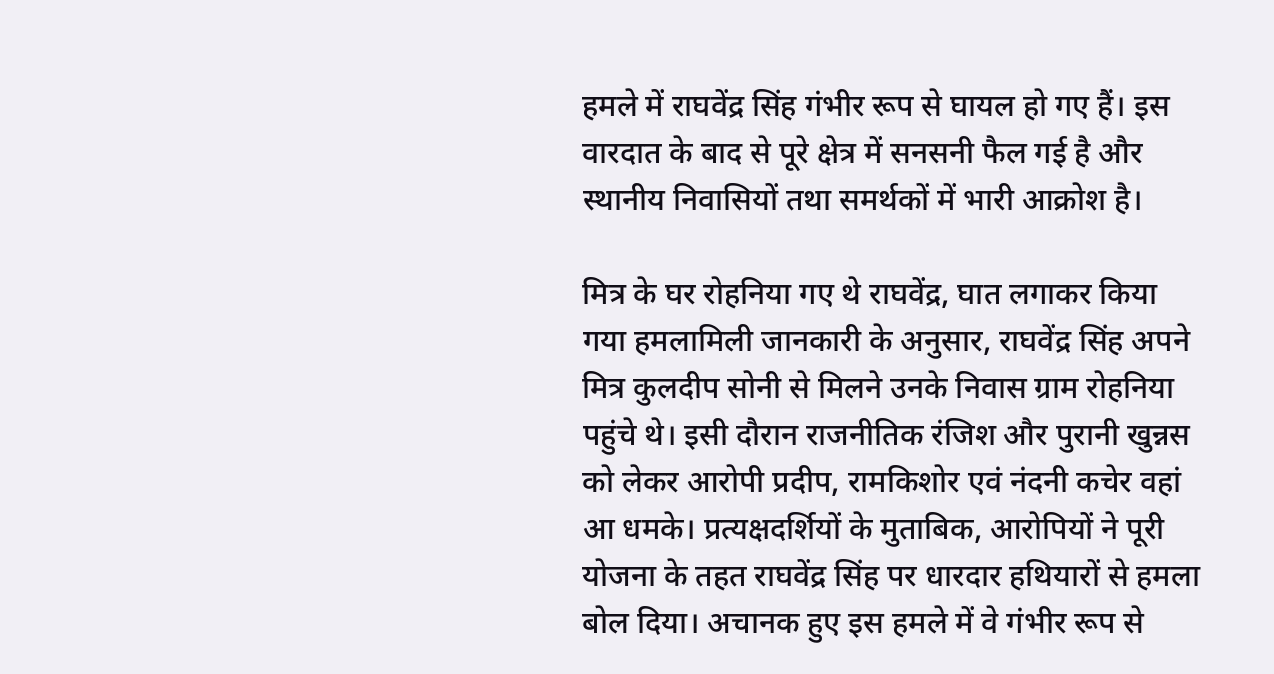हमले में राघवेंद्र सिंह गंभीर रूप से घायल हो गए हैं। इस वारदात के बाद से पूरे क्षेत्र में सनसनी फैल गई है और स्थानीय निवासियों तथा समर्थकों में भारी आक्रोश है।

मित्र के घर रोहनिया गए थे राघवेंद्र, घात लगाकर किया गया हमलामिली जानकारी के अनुसार, राघवेंद्र सिंह अपने मित्र कुलदीप सोनी से मिलने उनके निवास ग्राम रोहनिया पहुंचे थे। इसी दौरान राजनीतिक रंजिश और पुरानी खुन्नस को लेकर आरोपी प्रदीप, रामकिशोर एवं नंदनी कचेर वहां आ धमके। प्रत्यक्षदर्शियों के मुताबिक, आरोपियों ने पूरी योजना के तहत राघवेंद्र सिंह पर धारदार हथियारों से हमला बोल दिया। अचानक हुए इस हमले में वे गंभीर रूप से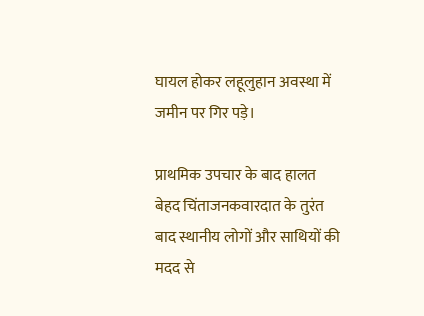घायल होकर लहूलुहान अवस्था में जमीन पर गिर पड़े।

प्राथमिक उपचार के बाद हालत बेहद चिंताजनकवारदात के तुरंत बाद स्थानीय लोगों और साथियों की मदद से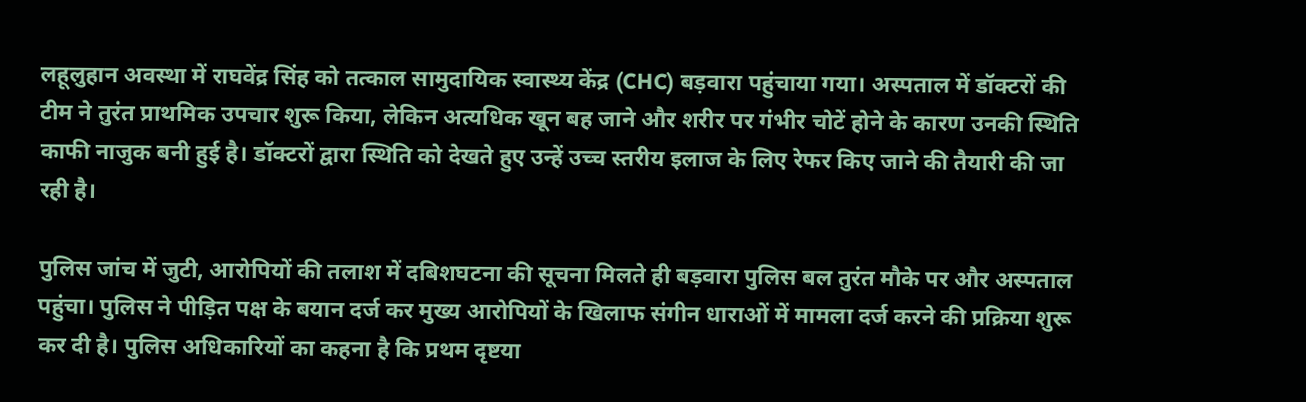लहूलुहान अवस्था में राघवेंद्र सिंह को तत्काल सामुदायिक स्वास्थ्य केंद्र (CHC) बड़वारा पहुंचाया गया। अस्पताल में डॉक्टरों की टीम ने तुरंत प्राथमिक उपचार शुरू किया, लेकिन अत्यधिक खून बह जाने और शरीर पर गंभीर चोटें होने के कारण उनकी स्थिति काफी नाजुक बनी हुई है। डॉक्टरों द्वारा स्थिति को देखते हुए उन्हें उच्च स्तरीय इलाज के लिए रेफर किए जाने की तैयारी की जा रही है।

पुलिस जांच में जुटी, आरोपियों की तलाश में दबिशघटना की सूचना मिलते ही बड़वारा पुलिस बल तुरंत मौके पर और अस्पताल पहुंचा। पुलिस ने पीड़ित पक्ष के बयान दर्ज कर मुख्य आरोपियों के खिलाफ संगीन धाराओं में मामला दर्ज करने की प्रक्रिया शुरू कर दी है। पुलिस अधिकारियों का कहना है कि प्रथम दृष्टया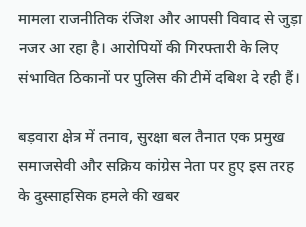मामला राजनीतिक रंजिश और आपसी विवाद से जुड़ा नजर आ रहा है। आरोपियों की गिरफ्तारी के लिए संभावित ठिकानों पर पुलिस की टीमें दबिश दे रही हैं।

बड़वारा क्षेत्र में तनाव, सुरक्षा बल तैनात एक प्रमुख समाजसेवी और सक्रिय कांग्रेस नेता पर हुए इस तरह के दुस्साहसिक हमले की खबर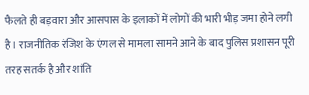फैलते ही बड़वारा और आसपास के इलाकों में लोगों की भारी भीड़ जमा होने लगी है। राजनीतिक रंजिश के एंगल से मामला सामने आने के बाद पुलिस प्रशासन पूरी तरह सतर्क है और शांति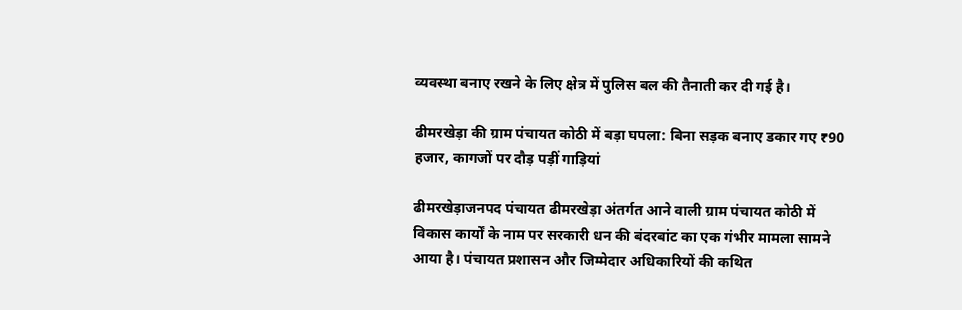व्यवस्था बनाए रखने के लिए क्षेत्र में पुलिस बल की तैनाती कर दी गई है।

ढीमरखेड़ा की ग्राम पंचायत कोठी में बड़ा घपला: बिना सड़क बनाए डकार गए ₹90 हजार, कागजों पर दौड़ पड़ीं गाड़ियां

ढीमरखेड़ाजनपद पंचायत ढीमरखेड़ा अंतर्गत आने वाली ग्राम पंचायत कोठी में विकास कार्यों के नाम पर सरकारी धन की बंदरबांट का एक गंभीर मामला सामने आया है। पंचायत प्रशासन और जिम्मेदार अधिकारियों की कथित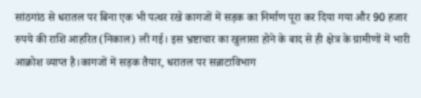सांठगांठ से धरातल पर बिना एक भी पत्थर रखे कागजों में सड़क का निर्माण पूरा कर दिया गया और 90 हजार रुपये की राशि आहरित (निकाल) ली गई। इस भ्रष्टाचार का खुलासा होने के बाद से ही क्षेत्र के ग्रामीणों में भारी आक्रोश व्याप्त है।कागजों में सड़क तैयार, धरातल पर सन्नाटाविभाग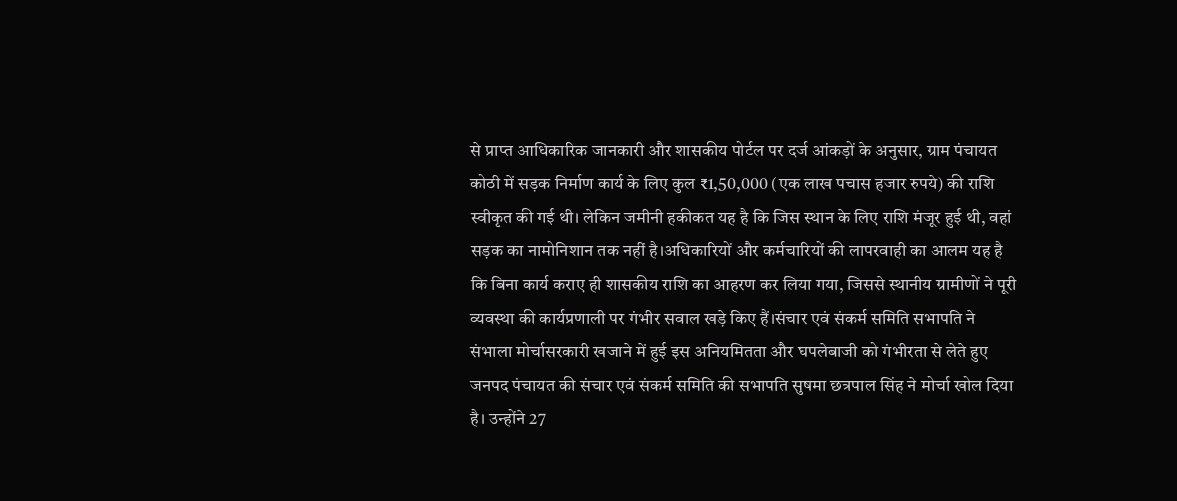से प्राप्त आधिकारिक जानकारी और शासकीय पोर्टल पर दर्ज आंकड़ों के अनुसार, ग्राम पंचायत कोठी में सड़क निर्माण कार्य के लिए कुल ₹1,50,000 (एक लाख पचास हजार रुपये) की राशि स्वीकृत की गई थी। लेकिन जमीनी हकीकत यह है कि जिस स्थान के लिए राशि मंजूर हुई थी, वहां सड़क का नामोनिशान तक नहीं है।अधिकारियों और कर्मचारियों की लापरवाही का आलम यह है कि बिना कार्य कराए ही शासकीय राशि का आहरण कर लिया गया, जिससे स्थानीय ग्रामीणों ने पूरी व्यवस्था की कार्यप्रणाली पर गंभीर सवाल खड़े किए हैं।संचार एवं संकर्म समिति सभापति ने संभाला मोर्चासरकारी खजाने में हुई इस अनियमितता और घपलेबाजी को गंभीरता से लेते हुए जनपद पंचायत की संचार एवं संकर्म समिति की सभापति सुषमा छत्रपाल सिंह ने मोर्चा खोल दिया है। उन्होंने 27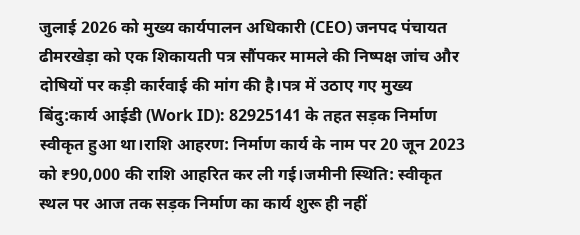जुलाई 2026 को मुख्य कार्यपालन अधिकारी (CEO) जनपद पंचायत ढीमरखेड़ा को एक शिकायती पत्र सौंपकर मामले की निष्पक्ष जांच और दोषियों पर कड़ी कार्रवाई की मांग की है।पत्र में उठाए गए मुख्य बिंदु:कार्य आईडी (Work ID): 82925141 के तहत सड़क निर्माण स्वीकृत हुआ था।राशि आहरण: निर्माण कार्य के नाम पर 20 जून 2023 को ₹90,000 की राशि आहरित कर ली गई।जमीनी स्थिति: स्वीकृत स्थल पर आज तक सड़क निर्माण का कार्य शुरू ही नहीं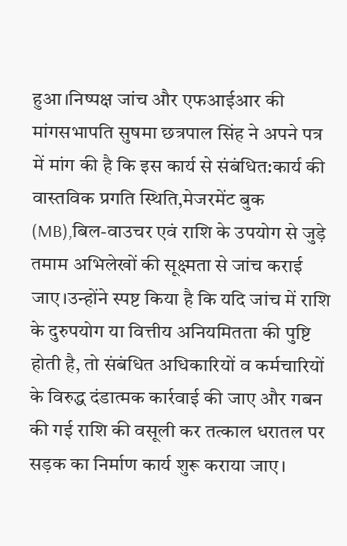हुआ।निष्पक्ष जांच और एफआईआर की मांगसभापति सुषमा छत्रपाल सिंह ने अपने पत्र में मांग की है कि इस कार्य से संबंधित:कार्य की वास्तविक प्रगति स्थिति,मेजरमेंट बुक (MB),बिल-वाउचर एवं राशि के उपयोग से जुड़े तमाम अभिलेखों की सूक्ष्मता से जांच कराई जाए।उन्होंने स्पष्ट किया है कि यदि जांच में राशि के दुरुपयोग या वित्तीय अनियमितता की पुष्टि होती है, तो संबंधित अधिकारियों व कर्मचारियों के विरुद्ध दंडात्मक कार्रवाई की जाए और गबन की गई राशि की वसूली कर तत्काल धरातल पर सड़क का निर्माण कार्य शुरू कराया जाए।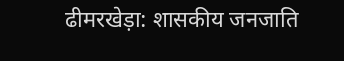ढीमरखेड़ा: शासकीय जनजाति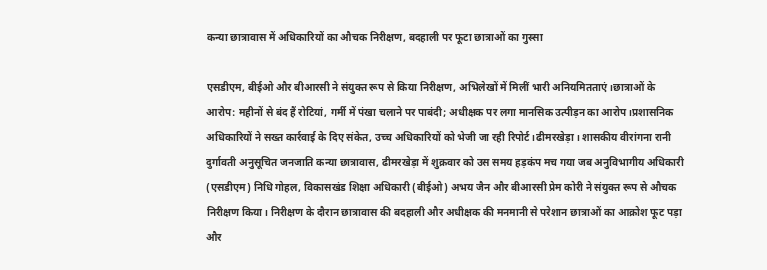कन्या छात्रावास में अधिकारियों का औचक निरीक्षण, बदहाली पर फूटा छात्राओं का गुस्सा

एसडीएम, बीईओ और बीआरसी ने संयुक्त रूप से किया निरीक्षण, अभिलेखों में मिलीं भारी अनियमितताएं।छात्राओं के आरोप: महीनों से बंद हैं रोटियां, गर्मी में पंखा चलाने पर पाबंदी; अधीक्षक पर लगा मानसिक उत्पीड़न का आरोप।प्रशासनिक अधिकारियों ने सख्त कार्रवाई के दिए संकेत, उच्च अधिकारियों को भेजी जा रही रिपोर्ट।ढीमरखेड़ा। शासकीय वीरांगना रानी दुर्गावती अनुसूचित जनजाति कन्या छात्रावास, ढीमरखेड़ा में शुक्रवार को उस समय हड़कंप मच गया जब अनुविभागीय अधिकारी (एसडीएम) निधि गोहल, विकासखंड शिक्षा अधिकारी (बीईओ) अभय जैन और बीआरसी प्रेम कोरी ने संयुक्त रूप से औचक निरीक्षण किया। निरीक्षण के दौरान छात्रावास की बदहाली और अधीक्षक की मनमानी से परेशान छात्राओं का आक्रोश फूट पड़ा और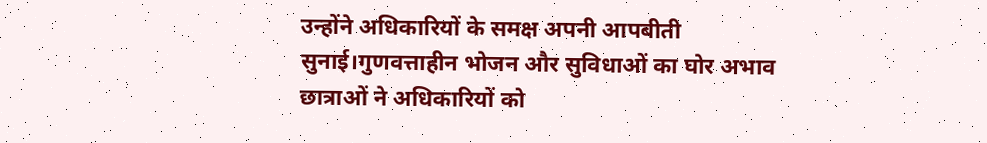उन्होंने अधिकारियों के समक्ष अपनी आपबीती सुनाई।गुणवत्ताहीन भोजन और सुविधाओं का घोर अभाव छात्राओं ने अधिकारियों को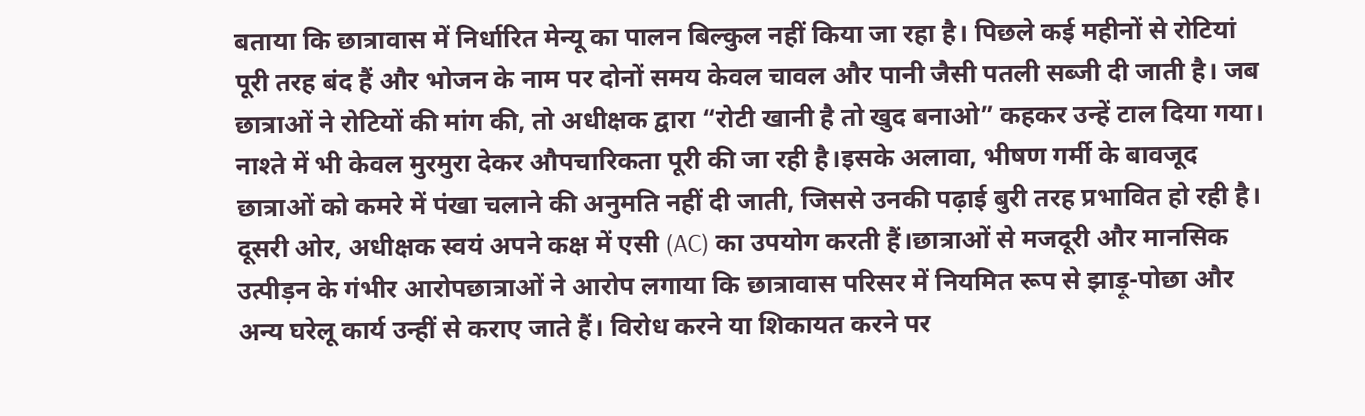बताया कि छात्रावास में निर्धारित मेन्यू का पालन बिल्कुल नहीं किया जा रहा है। पिछले कई महीनों से रोटियां पूरी तरह बंद हैं और भोजन के नाम पर दोनों समय केवल चावल और पानी जैसी पतली सब्जी दी जाती है। जब छात्राओं ने रोटियों की मांग की, तो अधीक्षक द्वारा “रोटी खानी है तो खुद बनाओ” कहकर उन्हें टाल दिया गया। नाश्ते में भी केवल मुरमुरा देकर औपचारिकता पूरी की जा रही है।इसके अलावा, भीषण गर्मी के बावजूद छात्राओं को कमरे में पंखा चलाने की अनुमति नहीं दी जाती, जिससे उनकी पढ़ाई बुरी तरह प्रभावित हो रही है। दूसरी ओर, अधीक्षक स्वयं अपने कक्ष में एसी (AC) का उपयोग करती हैं।छात्राओं से मजदूरी और मानसिक उत्पीड़न के गंभीर आरोपछात्राओं ने आरोप लगाया कि छात्रावास परिसर में नियमित रूप से झाड़ू-पोछा और अन्य घरेलू कार्य उन्हीं से कराए जाते हैं। विरोध करने या शिकायत करने पर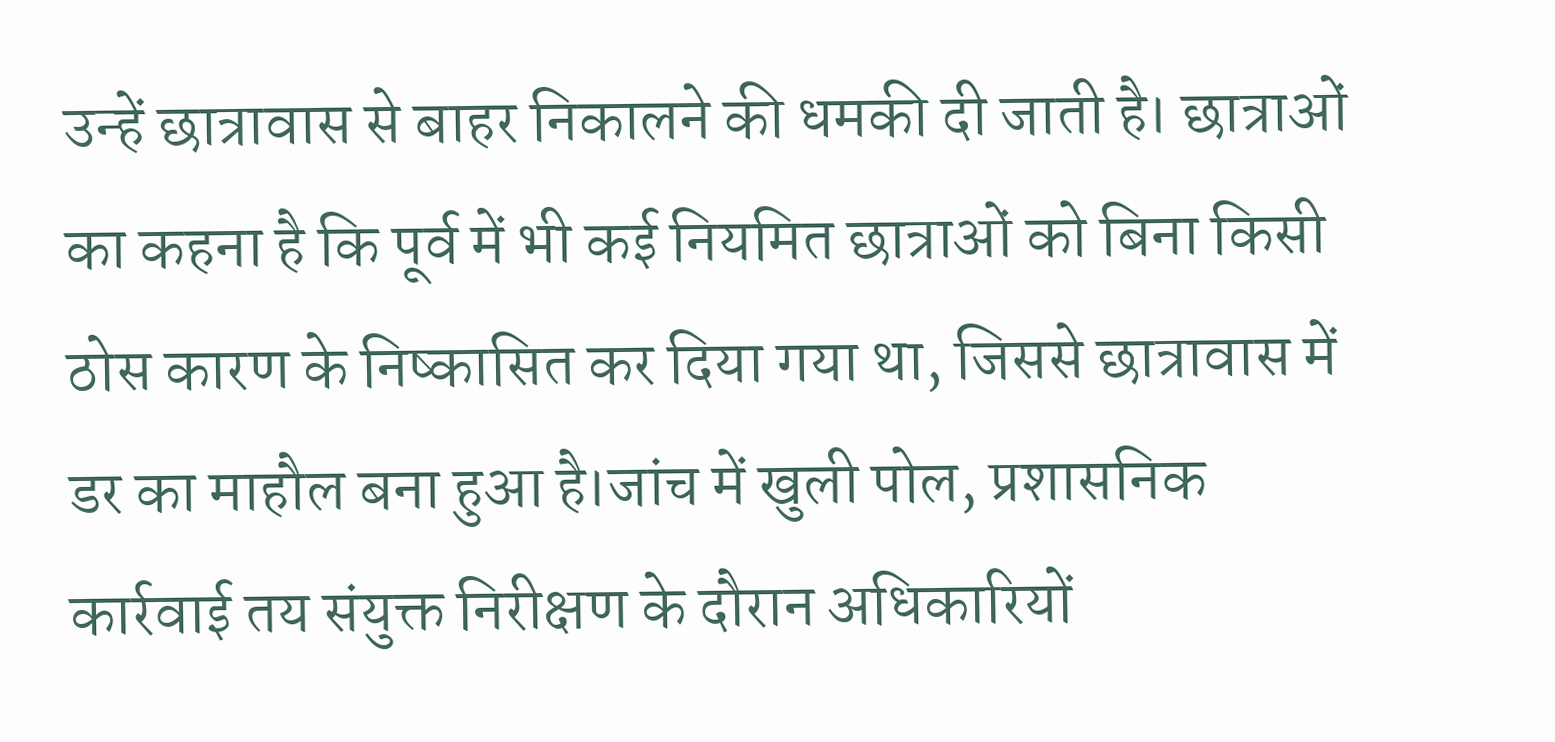उन्हें छात्रावास से बाहर निकालने की धमकी दी जाती है। छात्राओं का कहना है कि पूर्व में भी कई नियमित छात्राओं को बिना किसी ठोस कारण के निष्कासित कर दिया गया था, जिससे छात्रावास में डर का माहौल बना हुआ है।जांच में खुली पोल, प्रशासनिक कार्रवाई तय संयुक्त निरीक्षण के दौरान अधिकारियों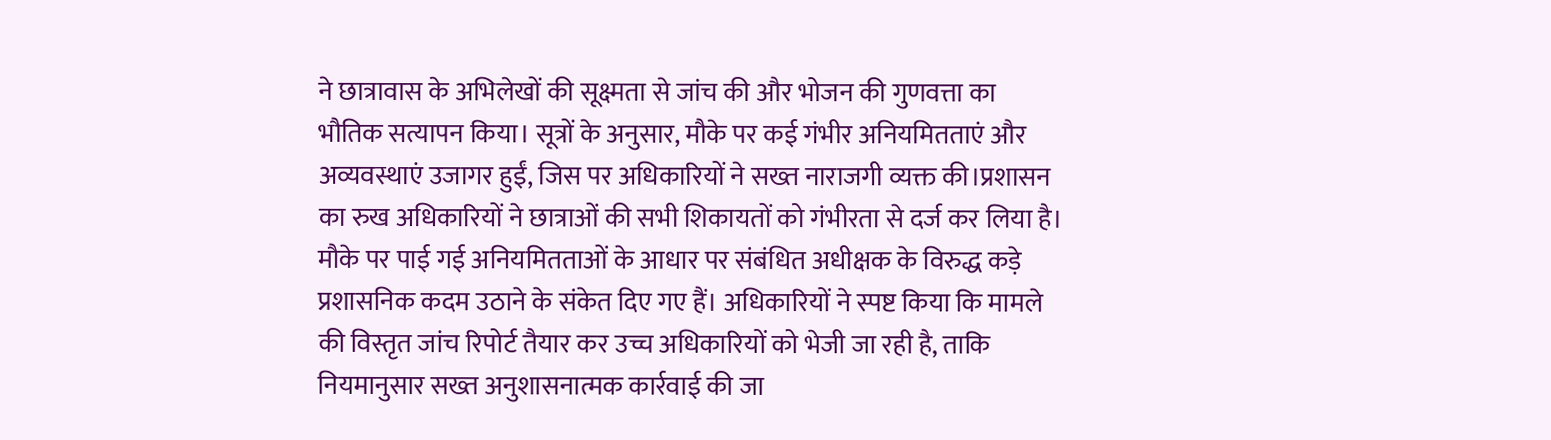ने छात्रावास के अभिलेखों की सूक्ष्मता से जांच की और भोजन की गुणवत्ता का भौतिक सत्यापन किया। सूत्रों के अनुसार, मौके पर कई गंभीर अनियमितताएं और अव्यवस्थाएं उजागर हुईं, जिस पर अधिकारियों ने सख्त नाराजगी व्यक्त की।प्रशासन का रुख अधिकारियों ने छात्राओं की सभी शिकायतों को गंभीरता से दर्ज कर लिया है। मौके पर पाई गई अनियमितताओं के आधार पर संबंधित अधीक्षक के विरुद्ध कड़े प्रशासनिक कदम उठाने के संकेत दिए गए हैं। अधिकारियों ने स्पष्ट किया कि मामले की विस्तृत जांच रिपोर्ट तैयार कर उच्च अधिकारियों को भेजी जा रही है, ताकि नियमानुसार सख्त अनुशासनात्मक कार्रवाई की जा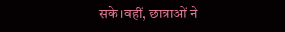सके।वहीं, छात्राओं ने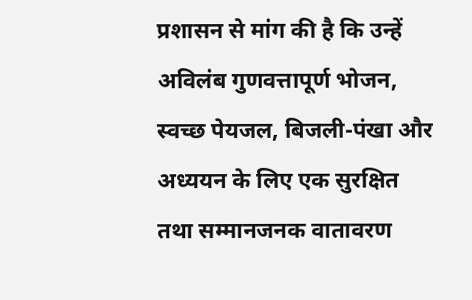प्रशासन से मांग की है कि उन्हें अविलंब गुणवत्तापूर्ण भोजन, स्वच्छ पेयजल, बिजली-पंखा और अध्ययन के लिए एक सुरक्षित तथा सम्मानजनक वातावरण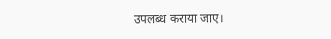उपलब्ध कराया जाए।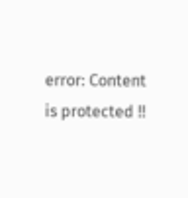error: Content is protected !!